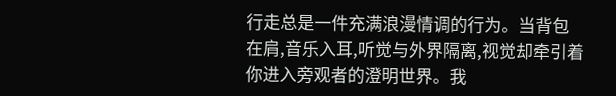行走总是一件充满浪漫情调的行为。当背包在肩,音乐入耳,听觉与外界隔离,视觉却牵引着你进入旁观者的澄明世界。我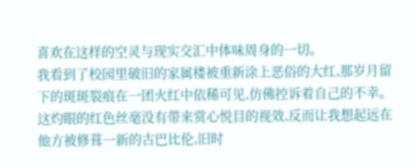喜欢在这样的空灵与现实交汇中体味周身的一切。
我看到了校园里破旧的家属楼被重新涂上恶俗的大红,那岁月留下的斑斑裂痕在一团火红中依稀可见,仿佛控诉着自己的不幸。这灼眼的红色丝毫没有带来赏心悦目的视效,反而让我想起远在他方被修葺一新的古巴比伦,旧时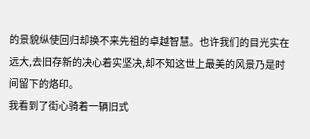的景貌纵使回归却换不来先祖的卓越智慧。也许我们的目光实在远大,去旧存新的决心着实坚决,却不知这世上最美的风景乃是时间留下的烙印。
我看到了街心骑着一辆旧式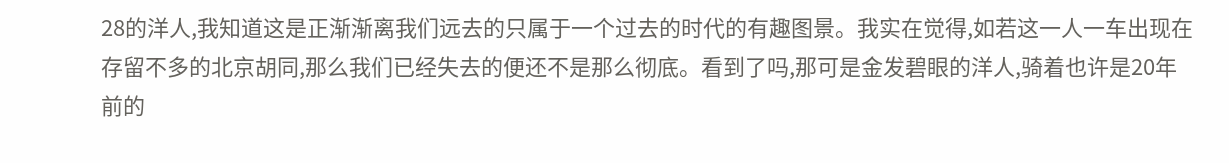28的洋人,我知道这是正渐渐离我们远去的只属于一个过去的时代的有趣图景。我实在觉得,如若这一人一车出现在存留不多的北京胡同,那么我们已经失去的便还不是那么彻底。看到了吗,那可是金发碧眼的洋人,骑着也许是20年前的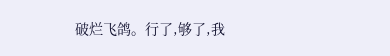破烂飞鸽。行了,够了,我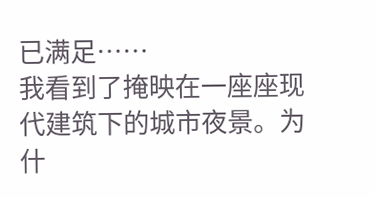已满足……
我看到了掩映在一座座现代建筑下的城市夜景。为什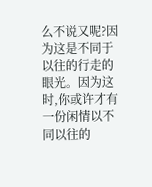么不说又呢?因为这是不同于以往的行走的眼光。因为这时,你或许才有一份闲情以不同以往的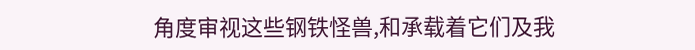角度审视这些钢铁怪兽,和承载着它们及我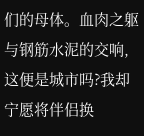们的母体。血肉之躯与钢筋水泥的交响,这便是城市吗?我却宁愿将伴侣换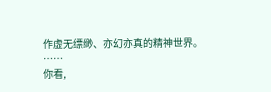作虚无缥缈、亦幻亦真的精神世界。
……
你看,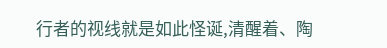行者的视线就是如此怪诞,清醒着、陶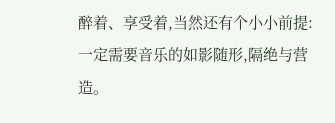醉着、享受着,当然还有个小小前提:一定需要音乐的如影随形,隔绝与营造。